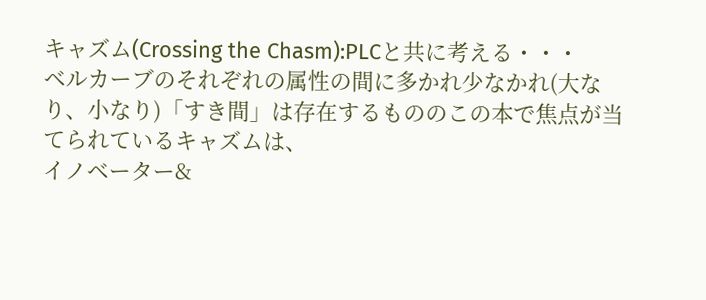キャズム(Crossing the Chasm):PLCと共に考える・・・
ベルカーブのそれぞれの属性の間に多かれ少なかれ(大なり、小なり)「すき間」は存在するもののこの本で焦点が当てられているキャズムは、
イノベーター&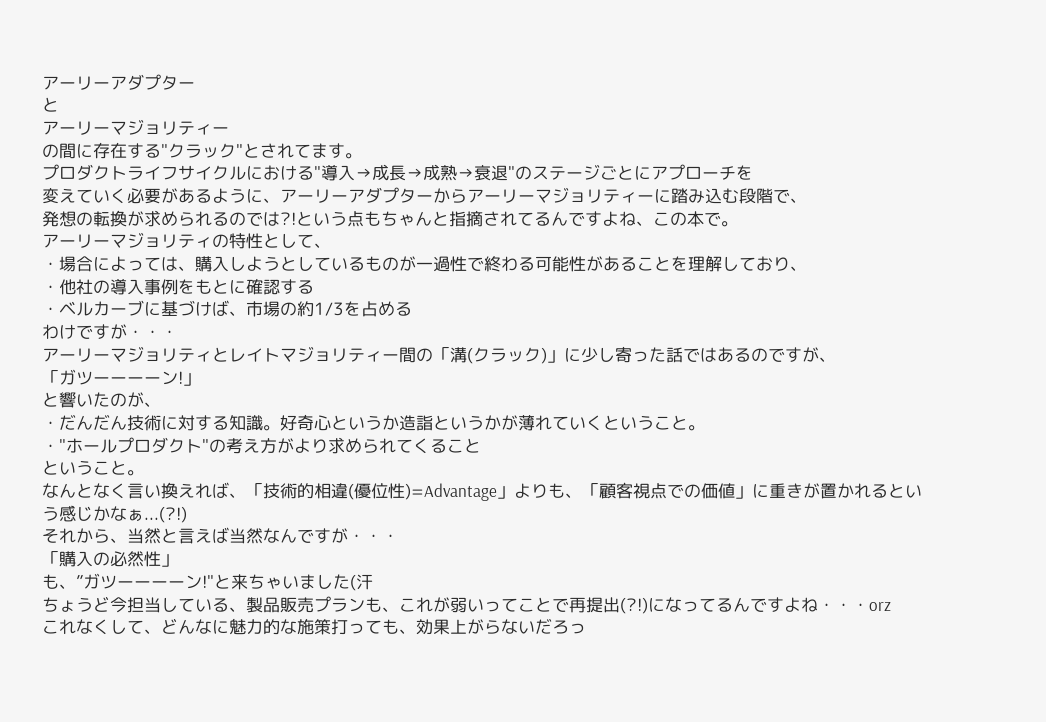アーリーアダプター
と
アーリーマジョリティー
の間に存在する"クラック"とされてます。
プロダクトライフサイクルにおける"導入→成長→成熟→衰退"のステージごとにアプローチを
変えていく必要があるように、アーリーアダプターからアーリーマジョリティーに踏み込む段階で、
発想の転換が求められるのでは?!という点もちゃんと指摘されてるんですよね、この本で。
アーリーマジョリティの特性として、
・場合によっては、購入しようとしているものが一過性で終わる可能性があることを理解しており、
・他社の導入事例をもとに確認する
・ベルカーブに基づけば、市場の約1/3を占める
わけですが・・・
アーリーマジョリティとレイトマジョリティー間の「溝(クラック)」に少し寄った話ではあるのですが、
「ガツーーーーン!」
と響いたのが、
・だんだん技術に対する知識。好奇心というか造詣というかが薄れていくということ。
・"ホールプロダクト"の考え方がより求められてくること
ということ。
なんとなく言い換えれば、「技術的相違(優位性)=Advantage」よりも、「顧客視点での価値」に重きが置かれるという感じかなぁ...(?!)
それから、当然と言えば当然なんですが・・・
「購入の必然性」
も、”ガツーーーーン!"と来ちゃいました(汗
ちょうど今担当している、製品販売プランも、これが弱いってことで再提出(?!)になってるんですよね・・・orz
これなくして、どんなに魅力的な施策打っても、効果上がらないだろっ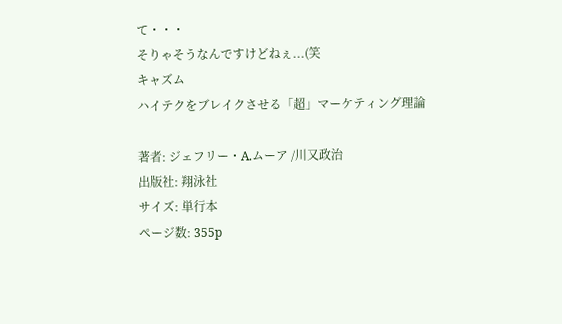て・・・
そりゃそうなんですけどねぇ...(笑
キャズム
ハイテクをブレイクさせる「超」マーケティング理論

著者: ジェフリー・A.ムーア /川又政治
出版社: 翔泳社
サイズ: 単行本
ページ数: 355p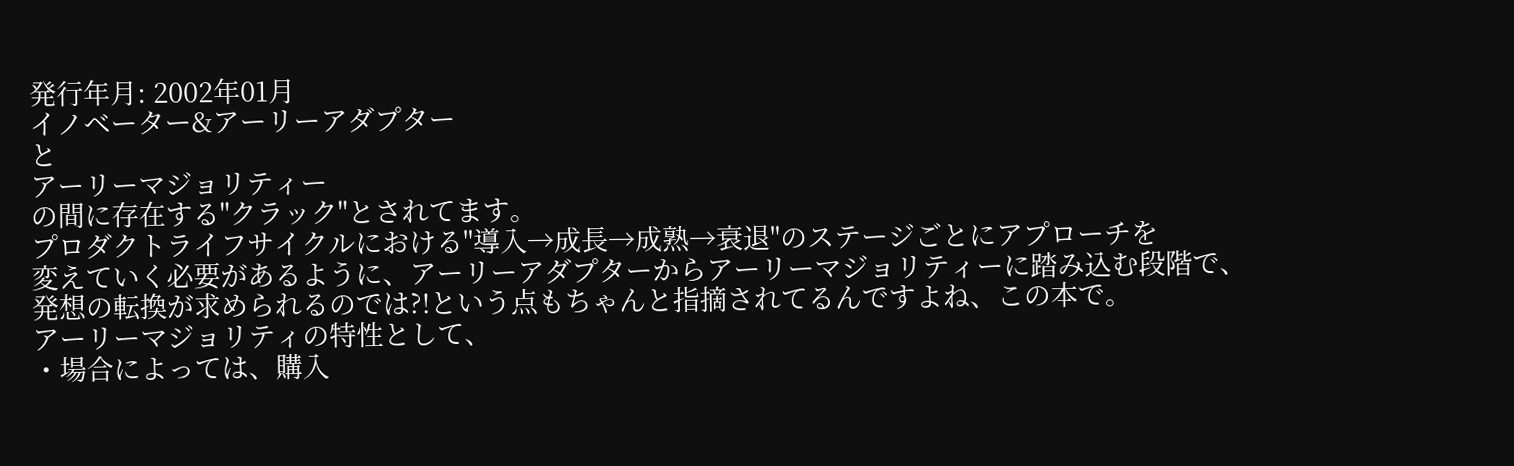発行年月: 2002年01月
イノベーター&アーリーアダプター
と
アーリーマジョリティー
の間に存在する"クラック"とされてます。
プロダクトライフサイクルにおける"導入→成長→成熟→衰退"のステージごとにアプローチを
変えていく必要があるように、アーリーアダプターからアーリーマジョリティーに踏み込む段階で、
発想の転換が求められるのでは?!という点もちゃんと指摘されてるんですよね、この本で。
アーリーマジョリティの特性として、
・場合によっては、購入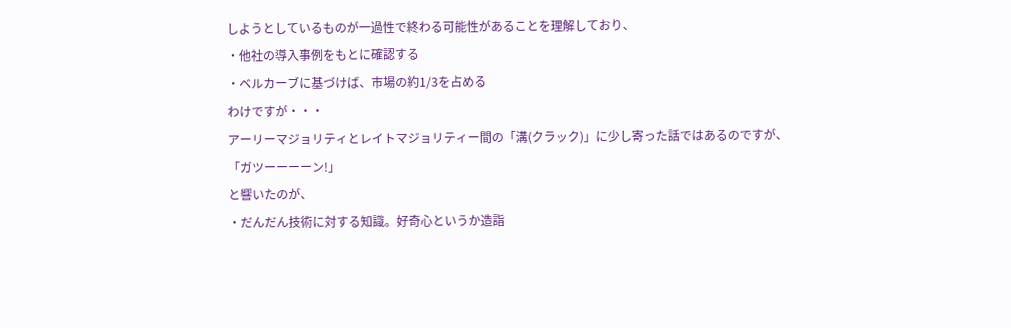しようとしているものが一過性で終わる可能性があることを理解しており、
・他社の導入事例をもとに確認する
・ベルカーブに基づけば、市場の約1/3を占める
わけですが・・・
アーリーマジョリティとレイトマジョリティー間の「溝(クラック)」に少し寄った話ではあるのですが、
「ガツーーーーン!」
と響いたのが、
・だんだん技術に対する知識。好奇心というか造詣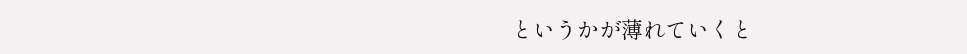というかが薄れていくと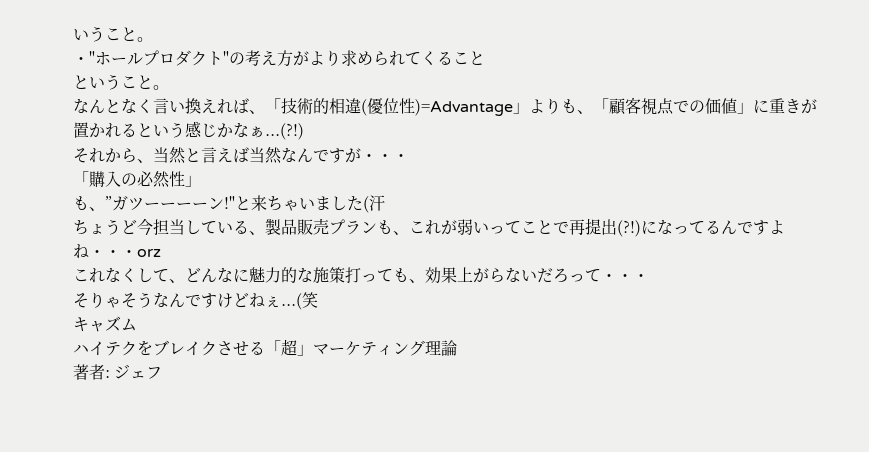いうこと。
・"ホールプロダクト"の考え方がより求められてくること
ということ。
なんとなく言い換えれば、「技術的相違(優位性)=Advantage」よりも、「顧客視点での価値」に重きが置かれるという感じかなぁ...(?!)
それから、当然と言えば当然なんですが・・・
「購入の必然性」
も、”ガツーーーーン!"と来ちゃいました(汗
ちょうど今担当している、製品販売プランも、これが弱いってことで再提出(?!)になってるんですよね・・・orz
これなくして、どんなに魅力的な施策打っても、効果上がらないだろって・・・
そりゃそうなんですけどねぇ...(笑
キャズム
ハイテクをブレイクさせる「超」マーケティング理論
著者: ジェフ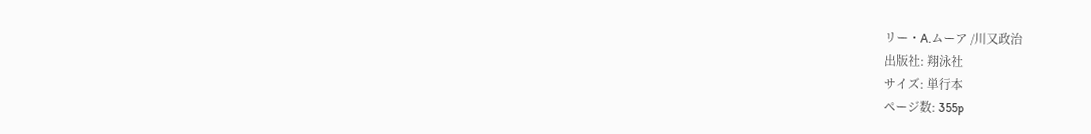リー・A.ムーア /川又政治
出版社: 翔泳社
サイズ: 単行本
ページ数: 355p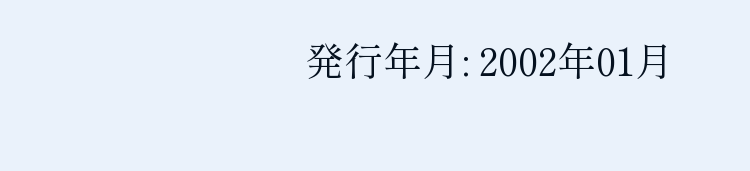発行年月: 2002年01月